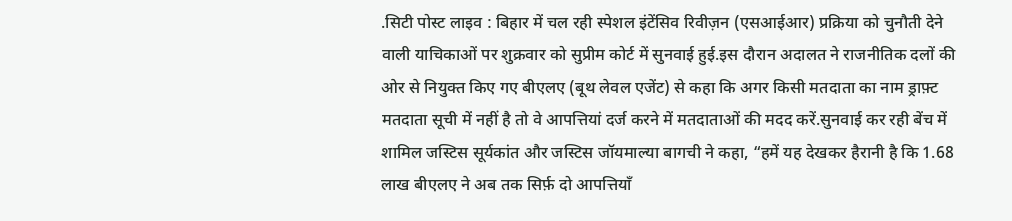.सिटी पोस्ट लाइव : बिहार में चल रही स्पेशल इंटेंसिव रिवीज़न (एसआईआर) प्रक्रिया को चुनौती देने वाली याचिकाओं पर शुक्रवार को सुप्रीम कोर्ट में सुनवाई हुई.इस दौरान अदालत ने राजनीतिक दलों की ओर से नियुक्त किए गए बीएलए (बूथ लेवल एजेंट) से कहा कि अगर किसी मतदाता का नाम ड्राफ़्ट मतदाता सूची में नहीं है तो वे आपत्तियां दर्ज करने में मतदाताओं की मदद करें.सुनवाई कर रही बेंच में शामिल जस्टिस सूर्यकांत और जस्टिस जॉयमाल्या बागची ने कहा, “हमें यह देखकर हैरानी है कि 1.68 लाख बीएलए ने अब तक सिर्फ़ दो आपत्तियाँ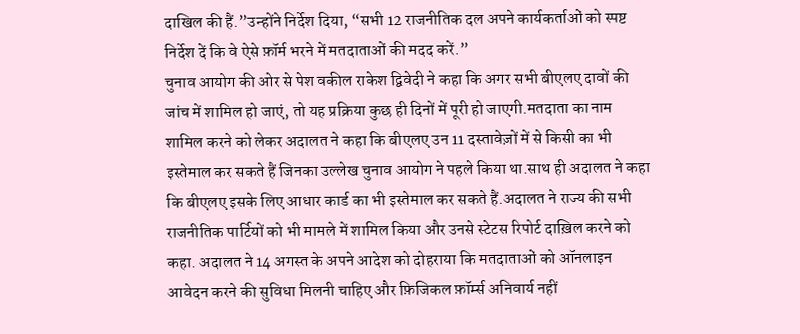दाखिल की हैं.”उन्होंने निर्देश दिया, “सभी 12 राजनीतिक दल अपने कार्यकर्ताओं को स्पष्ट निर्देश दें कि वे ऐसे फ़ॉर्म भरने में मतदाताओं की मदद करें.”
चुनाव आयोग की ओर से पेश वकील राकेश द्विवेदी ने कहा कि अगर सभी बीएलए दावों की जांच में शामिल हो जाएं, तो यह प्रक्रिया कुछ ही दिनों में पूरी हो जाएगी.मतदाता का नाम शामिल करने को लेकर अदालत ने कहा कि बीएलए उन 11 दस्तावेज़ों में से किसी का भी इस्तेमाल कर सकते हैं जिनका उल्लेख चुनाव आयोग ने पहले किया था.साथ ही अदालत ने कहा कि बीएलए इसके लिए आधार कार्ड का भी इस्तेमाल कर सकते हैं.अदालत ने राज्य की सभी राजनीतिक पार्टियों को भी मामले में शामिल किया और उनसे स्टेटस रिपोर्ट दाख़िल करने को कहा. अदालत ने 14 अगस्त के अपने आदेश को दोहराया कि मतदाताओं को ऑनलाइन आवेदन करने की सुविधा मिलनी चाहिए और फ़िजिकल फ़ॉर्म्स अनिवार्य नहीं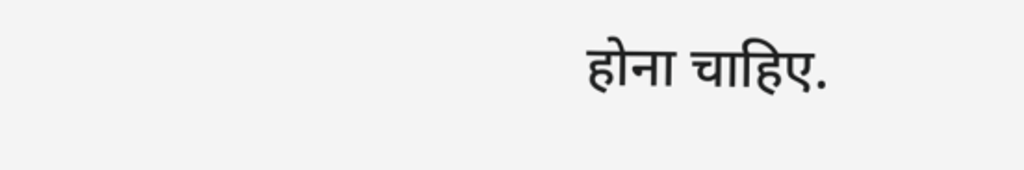होना चाहिए.